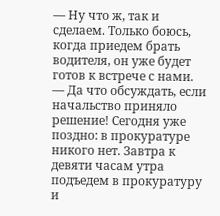— Ну что ж, так и сделаем. Только боюсь, когда приедем брать водителя, он уже будет готов к встрече с нами.
— Да что обсуждать, если начальство приняло решение! Сегодня уже поздно: в прокуратуре никого нет. Завтра к девяти часам утра подъедем в прокуратуру и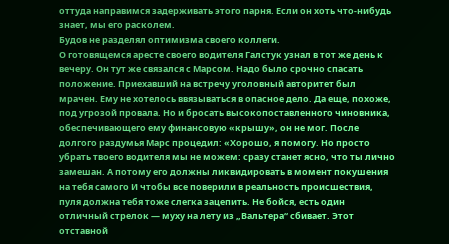оттуда направимся задерживать этого парня. Если он хоть что-нибудь знает, мы его расколем.
Будов не разделял оптимизма своего коллеги.
О готовящемся аресте своего водителя Галстук узнал в тот же день к вечеру. Он тут же связался с Марсом. Надо было срочно спасать положение. Приехавший на встречу уголовный авторитет был мрачен. Ему не хотелось ввязываться в опасное дело. Да еще, похоже, под угрозой провала. Но и бросать высокопоставленного чиновника, обеспечивающего ему финансовую «крышу», он не мог. После долгого раздумья Марс процедил: «Хорошо, я помогу. Но просто убрать твоего водителя мы не можем: сразу станет ясно, что ты лично замешан. А потому его должны ликвидировать в момент покушения на тебя самого И чтобы все поверили в реальность происшествия, пуля должна тебя тоже слегка зацепить. Не бойся, есть один отличный стрелок — муху на лету из „Вальтера“ сбивает. Этот отставной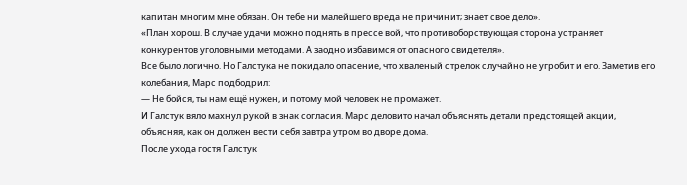капитан многим мне обязан. Он тебе ни малейшего вреда не причинит; знает свое дело».
«План хорош. В случае удачи можно поднять в прессе вой, что противоборствующая сторона устраняет конкурентов уголовными методами. А заодно избавимся от опасного свидетеля».
Все было логично. Но Галстука не покидало опасение, что хваленый стрелок случайно не угробит и его. Заметив его колебания, Марс подбодрил:
— Не бойся, ты нам ещё нужен, и потому мой человек не промажет.
И Галстук вяло махнул рукой в знак согласия. Марс деловито начал объяснять детали предстоящей акции, объясняя, как он должен вести себя завтра утром во дворе дома.
После ухода гостя Галстук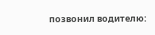позвонил водителю: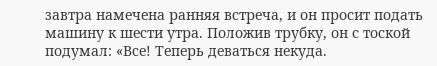завтра намечена ранняя встреча, и он просит подать машину к шести утра. Положив трубку, он с тоской подумал: «Все! Теперь деваться некуда.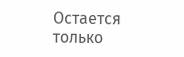Остается только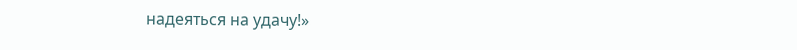надеяться на удачу!»